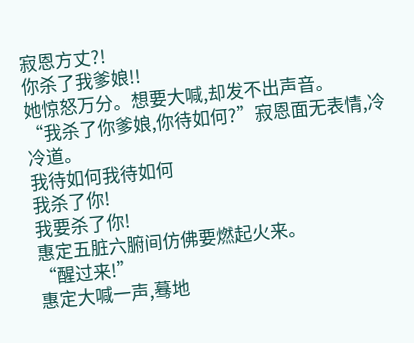寂恩方丈?!
你杀了我爹娘!!
她惊怒万分。想要大喊,却发不出声音。
“我杀了你爹娘,你待如何?”寂恩面无表情,冷冷道。
我待如何我待如何
我杀了你!
我要杀了你!
惠定五脏六腑间仿佛要燃起火来。
“醒过来!”
惠定大喊一声,蓦地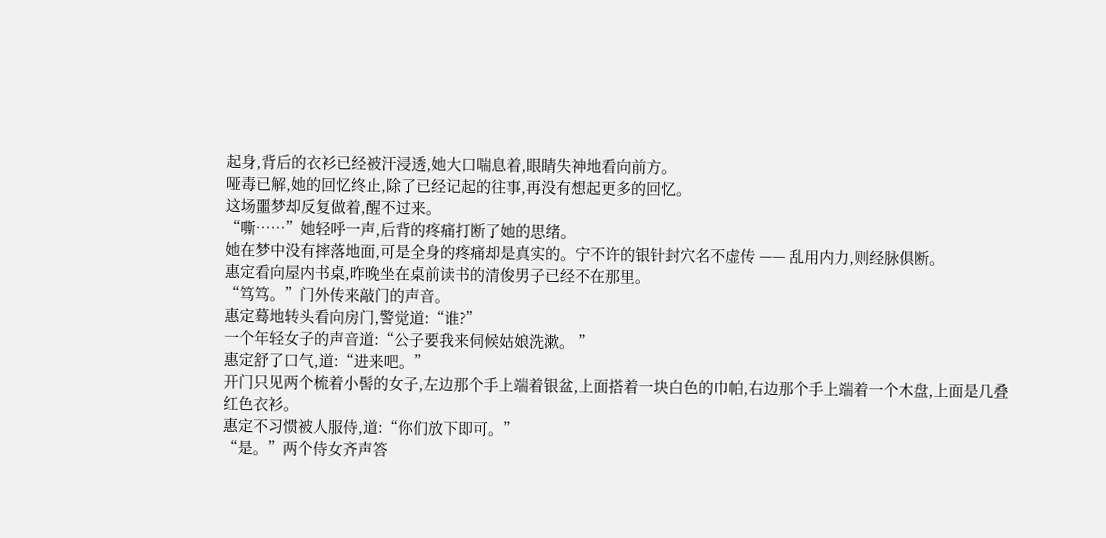起身,背后的衣衫已经被汗浸透,她大口喘息着,眼睛失神地看向前方。
哑毒已解,她的回忆终止,除了已经记起的往事,再没有想起更多的回忆。
这场噩梦却反复做着,醒不过来。
“嘶……”她轻呼一声,后背的疼痛打断了她的思绪。
她在梦中没有摔落地面,可是全身的疼痛却是真实的。宁不许的银针封穴名不虚传 —— 乱用内力,则经脉俱断。
惠定看向屋内书桌,昨晚坐在桌前读书的清俊男子已经不在那里。
“笃笃。”门外传来敲门的声音。
惠定蓦地转头看向房门,警觉道:“谁?”
一个年轻女子的声音道:“公子要我来伺候姑娘洗漱。 ”
惠定舒了口气,道:“进来吧。”
开门只见两个梳着小髻的女子,左边那个手上端着银盆,上面搭着一块白色的巾帕,右边那个手上端着一个木盘,上面是几叠红色衣衫。
惠定不习惯被人服侍,道:“你们放下即可。”
“是。”两个侍女齐声答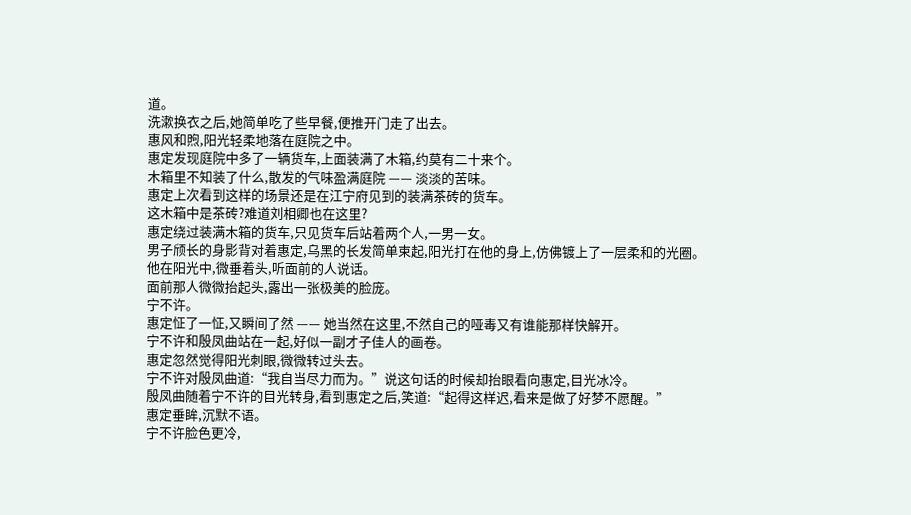道。
洗漱换衣之后,她简单吃了些早餐,便推开门走了出去。
惠风和煦,阳光轻柔地落在庭院之中。
惠定发现庭院中多了一辆货车,上面装满了木箱,约莫有二十来个。
木箱里不知装了什么,散发的气味盈满庭院 —— 淡淡的苦味。
惠定上次看到这样的场景还是在江宁府见到的装满茶砖的货车。
这木箱中是茶砖?难道刘相卿也在这里?
惠定绕过装满木箱的货车,只见货车后站着两个人,一男一女。
男子颀长的身影背对着惠定,乌黑的长发简单束起,阳光打在他的身上,仿佛镀上了一层柔和的光圈。
他在阳光中,微垂着头,听面前的人说话。
面前那人微微抬起头,露出一张极美的脸庞。
宁不许。
惠定怔了一怔,又瞬间了然 —— 她当然在这里,不然自己的哑毒又有谁能那样快解开。
宁不许和殷凤曲站在一起,好似一副才子佳人的画卷。
惠定忽然觉得阳光刺眼,微微转过头去。
宁不许对殷凤曲道:“我自当尽力而为。”说这句话的时候却抬眼看向惠定,目光冰冷。
殷凤曲随着宁不许的目光转身,看到惠定之后,笑道:“起得这样迟,看来是做了好梦不愿醒。”
惠定垂眸,沉默不语。
宁不许脸色更冷,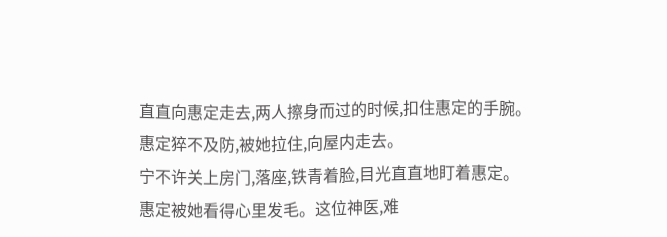直直向惠定走去,两人擦身而过的时候,扣住惠定的手腕。
惠定猝不及防,被她拉住,向屋内走去。
宁不许关上房门,落座,铁青着脸,目光直直地盯着惠定。
惠定被她看得心里发毛。这位神医,难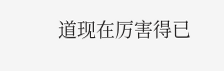道现在厉害得已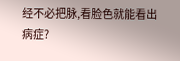经不必把脉,看脸色就能看出病症?